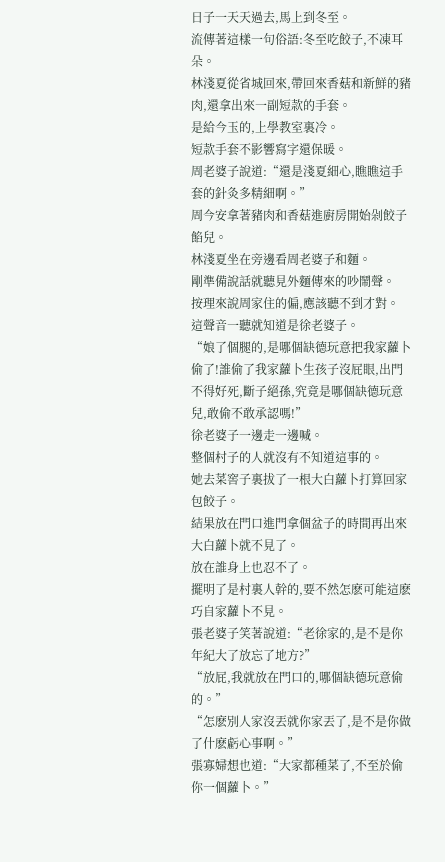日子一天天過去,馬上到冬至。
流傳著這樣一句俗語:冬至吃餃子,不凍耳朵。
林淺夏從省城回來,帶回來香菇和新鮮的豬肉,還拿出來一副短款的手套。
是給今玉的,上學教室裏冷。
短款手套不影響寫字還保暖。
周老婆子說道:“還是淺夏細心,瞧瞧這手套的針灸多精細啊。”
周今安拿著豬肉和香菇進廚房開始剁餃子餡兒。
林淺夏坐在旁邊看周老婆子和麵。
剛準備說話就聽見外麵傳來的吵鬧聲。
按理來說周家住的偏,應該聽不到才對。
這聲音一聽就知道是徐老婆子。
“娘了個腿的,是哪個缺德玩意把我家蘿卜偷了!誰偷了我家蘿卜生孩子沒屁眼,出門不得好死,斷子絕孫,究竟是哪個缺德玩意兒,敢偷不敢承認嗎!”
徐老婆子一邊走一邊喊。
整個村子的人就沒有不知道這事的。
她去菜窖子裏拔了一根大白蘿卜打算回家包餃子。
結果放在門口進門拿個盆子的時間再出來大白蘿卜就不見了。
放在誰身上也忍不了。
擺明了是村裏人幹的,要不然怎麽可能這麽巧自家蘿卜不見。
張老婆子笑著說道:“老徐家的,是不是你年紀大了放忘了地方?”
“放屁,我就放在門口的,哪個缺德玩意偷的。”
“怎麽別人家沒丟就你家丟了,是不是你做了什麽虧心事啊。”
張寡婦想也道:“大家都種菜了,不至於偷你一個蘿卜。”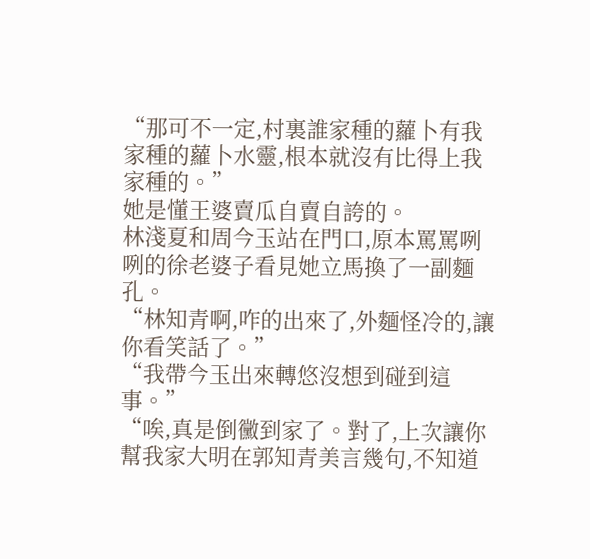“那可不一定,村裏誰家種的蘿卜有我家種的蘿卜水靈,根本就沒有比得上我家種的。”
她是懂王婆賣瓜自賣自誇的。
林淺夏和周今玉站在門口,原本罵罵咧咧的徐老婆子看見她立馬換了一副麵孔。
“林知青啊,咋的出來了,外麵怪冷的,讓你看笑話了。”
“我帶今玉出來轉悠沒想到碰到這事。”
“唉,真是倒黴到家了。對了,上次讓你幫我家大明在郭知青美言幾句,不知道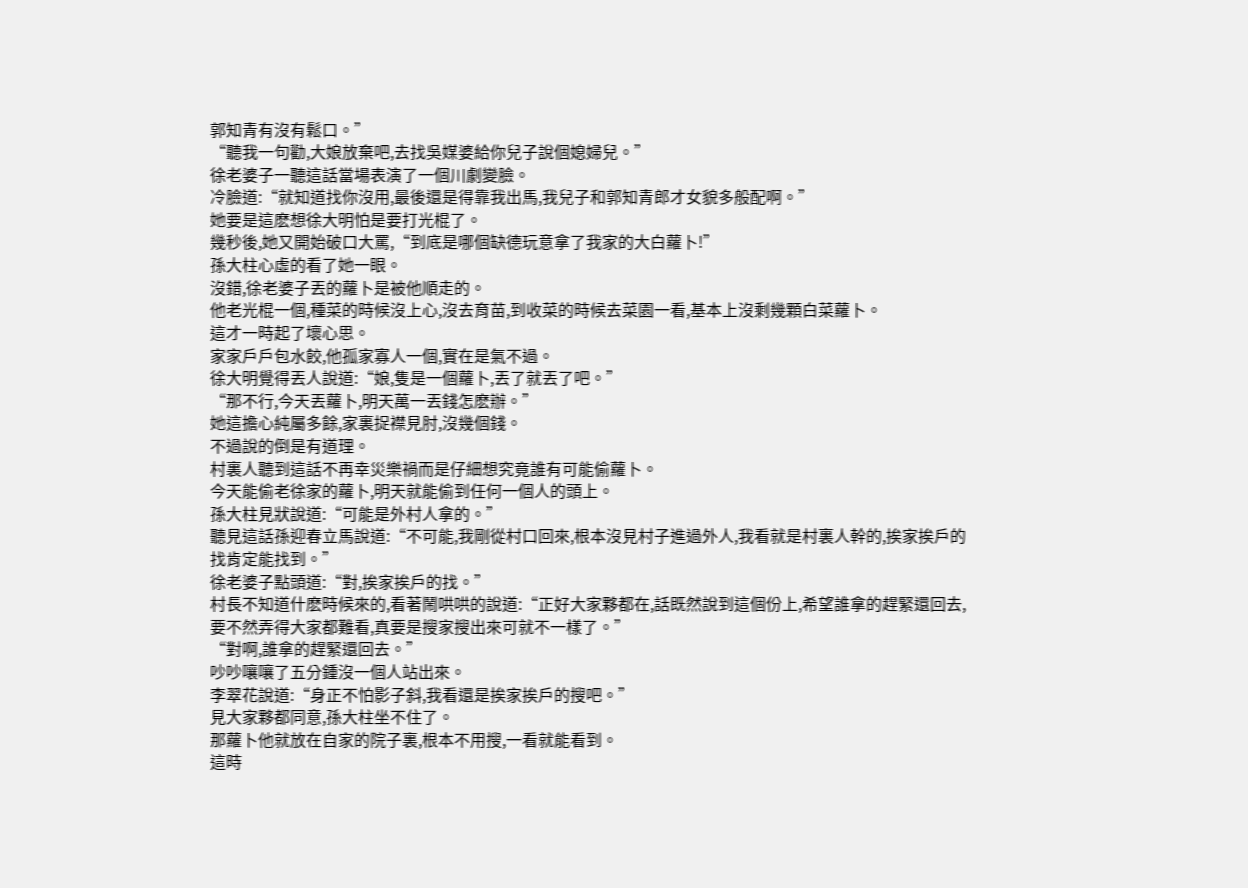郭知青有沒有鬆口。”
“聽我一句勸,大娘放棄吧,去找吳媒婆給你兒子說個媳婦兒。”
徐老婆子一聽這話當場表演了一個川劇變臉。
冷臉道:“就知道找你沒用,最後還是得靠我出馬,我兒子和郭知青郎才女貌多般配啊。”
她要是這麽想徐大明怕是要打光棍了。
幾秒後,她又開始破口大罵,“到底是哪個缺德玩意拿了我家的大白蘿卜!”
孫大柱心虛的看了她一眼。
沒錯,徐老婆子丟的蘿卜是被他順走的。
他老光棍一個,種菜的時候沒上心,沒去育苗,到收菜的時候去菜園一看,基本上沒剩幾顆白菜蘿卜。
這才一時起了壞心思。
家家戶戶包水餃,他孤家寡人一個,實在是氣不過。
徐大明覺得丟人說道:“娘,隻是一個蘿卜,丟了就丟了吧。”
“那不行,今天丟蘿卜,明天萬一丟錢怎麽辦。”
她這擔心純屬多餘,家裏捉襟見肘,沒幾個錢。
不過說的倒是有道理。
村裏人聽到這話不再幸災樂禍而是仔細想究竟誰有可能偷蘿卜。
今天能偷老徐家的蘿卜,明天就能偷到任何一個人的頭上。
孫大柱見狀說道:“可能是外村人拿的。”
聽見這話孫迎春立馬說道:“不可能,我剛從村口回來,根本沒見村子進過外人,我看就是村裏人幹的,挨家挨戶的找肯定能找到。”
徐老婆子點頭道:“對,挨家挨戶的找。”
村長不知道什麽時候來的,看著鬧哄哄的說道:“正好大家夥都在,話既然說到這個份上,希望誰拿的趕緊還回去,要不然弄得大家都難看,真要是搜家搜出來可就不一樣了。”
“對啊,誰拿的趕緊還回去。”
吵吵嚷嚷了五分鍾沒一個人站出來。
李翠花說道:“身正不怕影子斜,我看還是挨家挨戶的搜吧。”
見大家夥都同意,孫大柱坐不住了。
那蘿卜他就放在自家的院子裏,根本不用搜,一看就能看到。
這時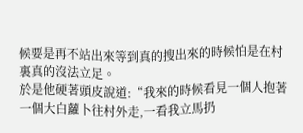候要是再不站出來等到真的搜出來的時候怕是在村裏真的沒法立足。
於是他硬著頭皮說道:“我來的時候看見一個人抱著一個大白蘿卜往村外走,一看我立馬扔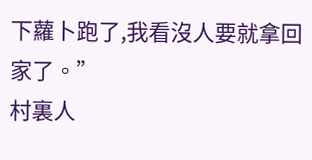下蘿卜跑了,我看沒人要就拿回家了。”
村裏人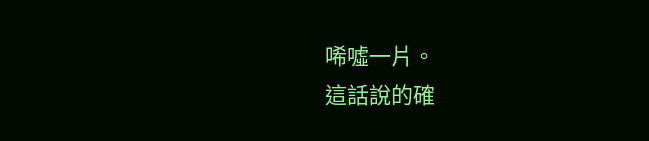唏噓一片。
這話說的確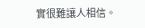實很難讓人相信。